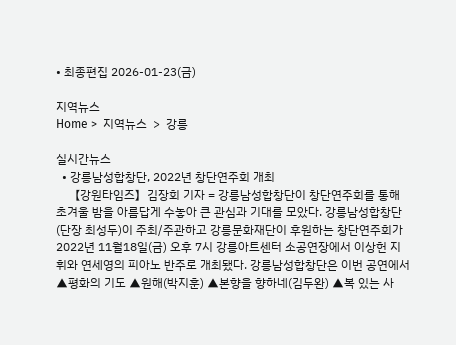• 최종편집 2026-01-23(금)

지역뉴스
Home >  지역뉴스  >  강릉

실시간뉴스
  • 강릉남성합창단, 2022년 창단연주회 개최
    【강원타임즈】김장회 기자 = 강릉남성합창단이 창단연주회를 통해 초겨울 밤을 아름답게 수놓아 큰 관심과 기대를 모았다. 강릉남성합창단(단장 최성두)이 주최/주관하고 강릉문화재단이 후원하는 창단연주회가 2022년 11월18일(금) 오후 7시 강릉아트센터 소공연장에서 이상헌 지휘와 연세영의 피아노 반주로 개최됐다. 강릉남성합창단은 이번 공연에서 ▲평화의 기도 ▲원해(박지훈) ▲본향을 향하네(김두완) ▲복 있는 사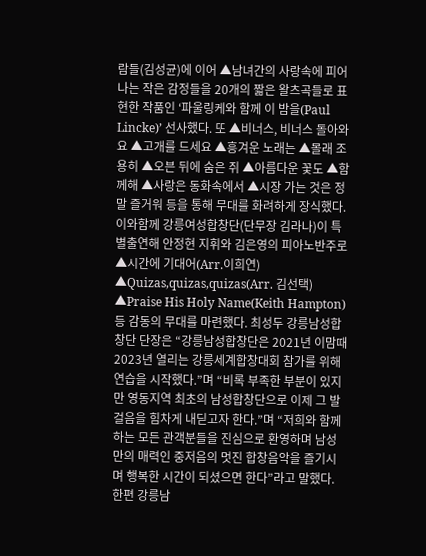람들(김성균)에 이어 ▲남녀간의 사랑속에 피어나는 작은 감정들을 20개의 짧은 왈츠곡들로 표현한 작품인 ‘파울링케와 함께 이 밤을(Paul Lincke)’ 선사했다. 또 ▲비너스, 비너스 돌아와요 ▲고개를 드세요 ▲흥겨운 노래는 ▲몰래 조용히 ▲오븐 뒤에 숨은 쥐 ▲아름다운 꽃도 ▲함께해 ▲사랑은 동화속에서 ▲시장 가는 것은 정말 즐거워 등을 통해 무대를 화려하게 장식했다. 이와함께 강릉여성합창단(단무장 김라나)이 특별출연해 안정현 지휘와 김은영의 피아노반주로 ▲시간에 기대어(Arr.이희연) ▲Quizas,quizas,quizas(Arr. 김선택) ▲Praise His Holy Name(Keith Hampton) 등 감동의 무대를 마련했다. 최성두 강릉남성합창단 단장은 “강릉남성합창단은 2021년 이맘때 2023년 열리는 강릉세계합창대회 참가를 위해 연습을 시작했다.”며 “비록 부족한 부분이 있지만 영동지역 최초의 남성합창단으로 이제 그 발걸음을 힘차게 내딛고자 한다.”며 “저희와 함께하는 모든 관객분들을 진심으로 환영하며 남성만의 매력인 중저음의 멋진 합창음악을 즐기시며 행복한 시간이 되셨으면 한다”라고 말했다. 한편 강릉남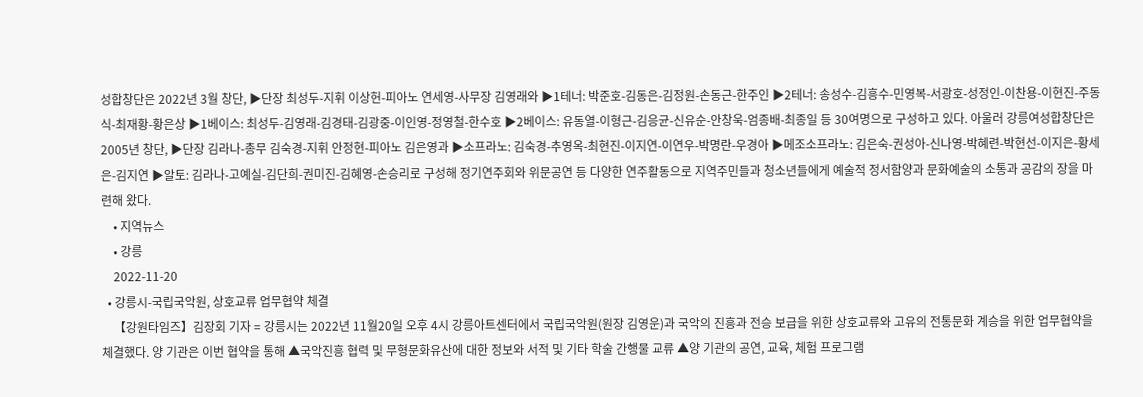성합창단은 2022년 3월 창단, ▶단장 최성두-지휘 이상헌-피아노 연세영-사무장 김영래와 ▶1테너: 박준호-김동은-김정원-손동근-한주인 ▶2테너: 송성수-김흥수-민영복-서광호-성정인-이찬용-이현진-주동식-최재황-황은상 ▶1베이스: 최성두-김영래-김경태-김광중-이인영-정영철-한수호 ▶2베이스: 유동열-이형근-김응균-신유순-안창욱-엄종배-최종일 등 30여명으로 구성하고 있다. 아울러 강릉여성합창단은 2005년 창단, ▶단장 김라나-총무 김숙경-지휘 안정현-피아노 김은영과 ▶소프라노: 김숙경-추영옥-최현진-이지연-이연우-박명란-우경아 ▶메조소프라노: 김은숙-권성아-신나영-박혜련-박현선-이지은-황세은-김지연 ▶알토: 김라나-고예실-김단희-권미진-김혜영-손승리로 구성해 정기연주회와 위문공연 등 다양한 연주활동으로 지역주민들과 청소년들에게 예술적 정서함양과 문화예술의 소통과 공감의 장을 마련해 왔다.
    • 지역뉴스
    • 강릉
    2022-11-20
  • 강릉시-국립국악원, 상호교류 업무협약 체결
    【강원타임즈】김장회 기자 = 강릉시는 2022년 11월20일 오후 4시 강릉아트센터에서 국립국악원(원장 김영운)과 국악의 진흥과 전승 보급을 위한 상호교류와 고유의 전통문화 계승을 위한 업무협약을 체결했다. 양 기관은 이번 협약을 통해 ▲국악진흥 협력 및 무형문화유산에 대한 정보와 서적 및 기타 학술 간행물 교류 ▲양 기관의 공연, 교육, 체험 프로그램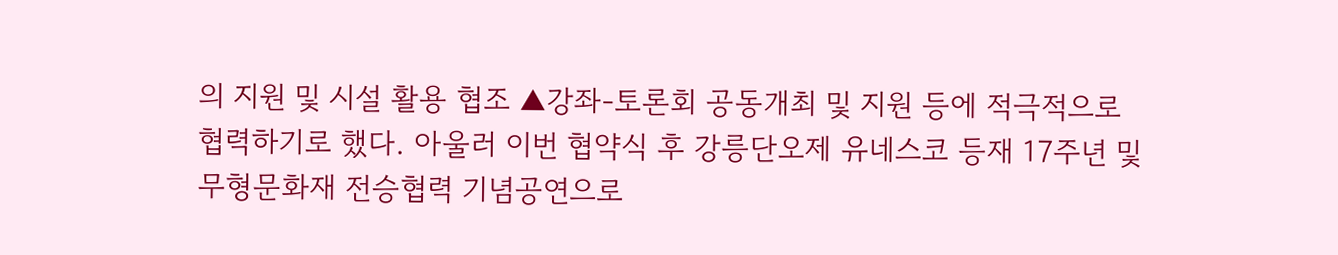의 지원 및 시설 활용 협조 ▲강좌-토론회 공동개최 및 지원 등에 적극적으로 협력하기로 했다. 아울러 이번 협약식 후 강릉단오제 유네스코 등재 17주년 및 무형문화재 전승협력 기념공연으로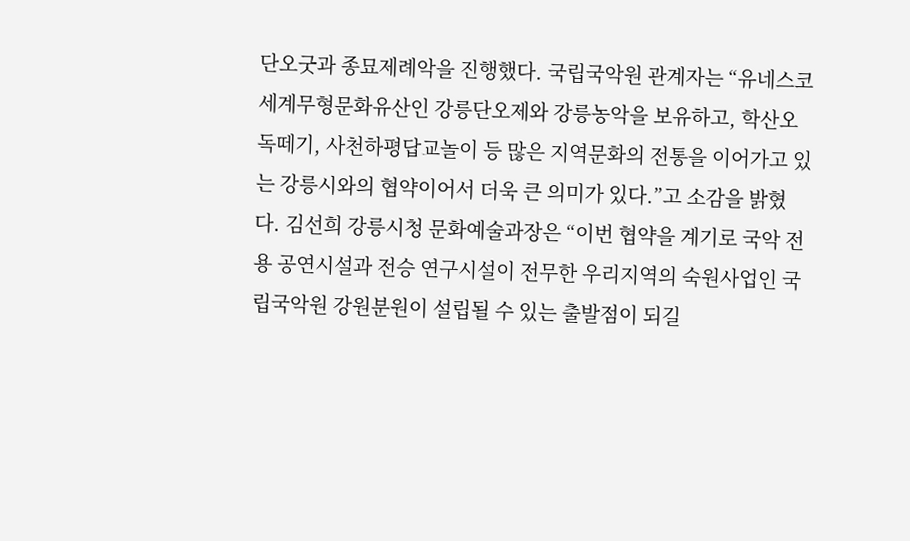단오굿과 종묘제례악을 진행했다. 국립국악원 관계자는 “유네스코 세계무형문화유산인 강릉단오제와 강릉농악을 보유하고, 학산오독떼기, 사천하평답교놀이 등 많은 지역문화의 전통을 이어가고 있는 강릉시와의 협약이어서 더욱 큰 의미가 있다.”고 소감을 밝혔다. 김선희 강릉시청 문화예술과장은 “이번 협약을 계기로 국악 전용 공연시설과 전승 연구시설이 전무한 우리지역의 숙원사업인 국립국악원 강원분원이 설립될 수 있는 출발점이 되길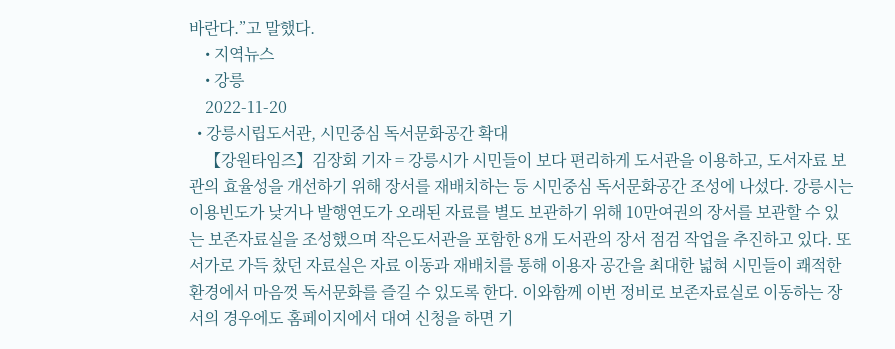바란다.”고 말했다.
    • 지역뉴스
    • 강릉
    2022-11-20
  • 강릉시립도서관, 시민중심 독서문화공간 확대
    【강원타임즈】김장회 기자 = 강릉시가 시민들이 보다 편리하게 도서관을 이용하고, 도서자료 보관의 효율성을 개선하기 위해 장서를 재배치하는 등 시민중심 독서문화공간 조성에 나섰다. 강릉시는 이용빈도가 낮거나 발행연도가 오래된 자료를 별도 보관하기 위해 10만여권의 장서를 보관할 수 있는 보존자료실을 조성했으며 작은도서관을 포함한 8개 도서관의 장서 점검 작업을 추진하고 있다. 또 서가로 가득 찼던 자료실은 자료 이동과 재배치를 통해 이용자 공간을 최대한 넓혀 시민들이 쾌적한 환경에서 마음껏 독서문화를 즐길 수 있도록 한다. 이와함께 이번 정비로 보존자료실로 이동하는 장서의 경우에도 홈페이지에서 대여 신청을 하면 기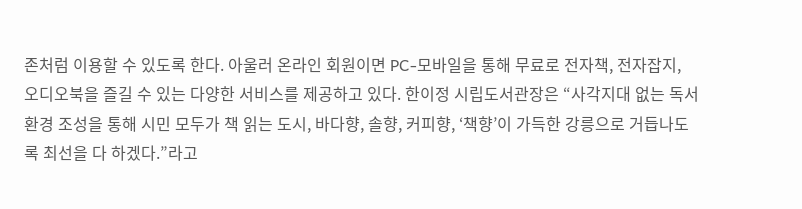존처럼 이용할 수 있도록 한다. 아울러 온라인 회원이면 PC-모바일을 통해 무료로 전자책, 전자잡지, 오디오북을 즐길 수 있는 다양한 서비스를 제공하고 있다. 한이정 시립도서관장은 “사각지대 없는 독서환경 조성을 통해 시민 모두가 책 읽는 도시, 바다향, 솔향, 커피향, ‘책향’이 가득한 강릉으로 거듭나도록 최선을 다 하겠다.”라고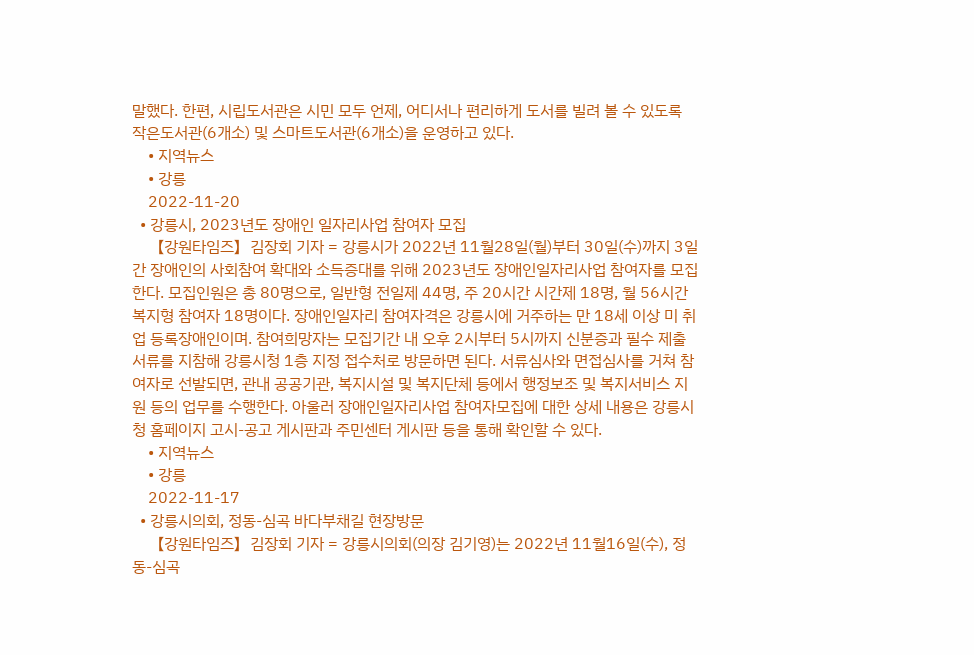말했다. 한편, 시립도서관은 시민 모두 언제, 어디서나 편리하게 도서를 빌려 볼 수 있도록 작은도서관(6개소) 및 스마트도서관(6개소)을 운영하고 있다.
    • 지역뉴스
    • 강릉
    2022-11-20
  • 강릉시, 2023년도 장애인 일자리사업 참여자 모집
    【강원타임즈】김장회 기자 = 강릉시가 2022년 11월28일(월)부터 30일(수)까지 3일간 장애인의 사회참여 확대와 소득증대를 위해 2023년도 장애인일자리사업 참여자를 모집한다. 모집인원은 총 80명으로, 일반형 전일제 44명, 주 20시간 시간제 18명, 월 56시간 복지형 참여자 18명이다. 장애인일자리 참여자격은 강릉시에 거주하는 만 18세 이상 미 취업 등록장애인이며. 참여희망자는 모집기간 내 오후 2시부터 5시까지 신분증과 필수 제출서류를 지참해 강릉시청 1층 지정 접수처로 방문하면 된다. 서류심사와 면접심사를 거쳐 참여자로 선발되면, 관내 공공기관, 복지시설 및 복지단체 등에서 행정보조 및 복지서비스 지원 등의 업무를 수행한다. 아울러 장애인일자리사업 참여자모집에 대한 상세 내용은 강릉시청 홈페이지 고시-공고 게시판과 주민센터 게시판 등을 통해 확인할 수 있다.
    • 지역뉴스
    • 강릉
    2022-11-17
  • 강릉시의회, 정동-심곡 바다부채길 현장방문
    【강원타임즈】김장회 기자 = 강릉시의회(의장 김기영)는 2022년 11월16일(수), 정동-심곡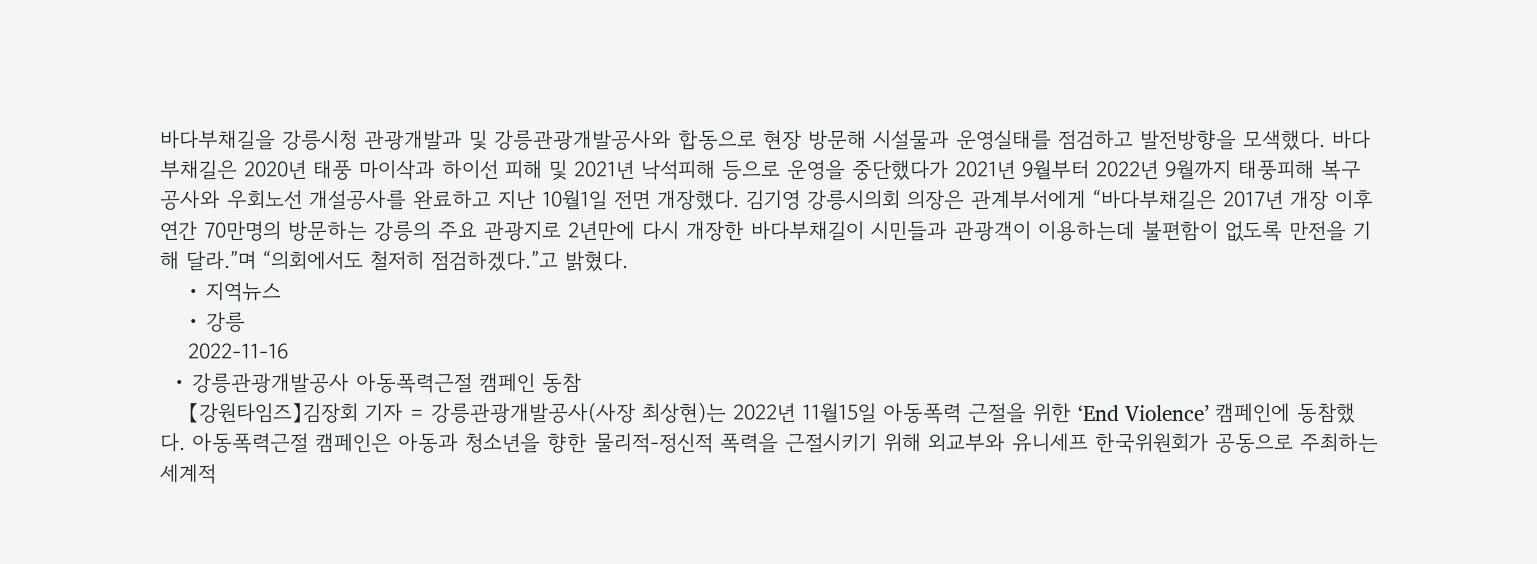바다부채길을 강릉시청 관광개발과 및 강릉관광개발공사와 합동으로 현장 방문해 시설물과 운영실태를 점검하고 발전방향을 모색했다. 바다부채길은 2020년 태풍 마이삭과 하이선 피해 및 2021년 낙석피해 등으로 운영을 중단했다가 2021년 9월부터 2022년 9월까지 태풍피해 복구공사와 우회노선 개설공사를 완료하고 지난 10월1일 전면 개장했다. 김기영 강릉시의회 의장은 관계부서에게 “바다부채길은 2017년 개장 이후 연간 70만명의 방문하는 강릉의 주요 관광지로 2년만에 다시 개장한 바다부채길이 시민들과 관광객이 이용하는데 불편함이 없도록 만전을 기해 달라.”며 “의회에서도 철저히 점검하겠다.”고 밝혔다.
    • 지역뉴스
    • 강릉
    2022-11-16
  • 강릉관광개발공사 아동폭력근절 캠페인 동참
    【강원타임즈】김장회 기자 = 강릉관광개발공사(사장 최상현)는 2022년 11월15일 아동폭력 근절을 위한 ‘End Violence’ 캠페인에 동참했다. 아동폭력근절 캠페인은 아동과 청소년을 향한 물리적-정신적 폭력을 근절시키기 위해 외교부와 유니세프 한국위원회가 공동으로 주최하는 세계적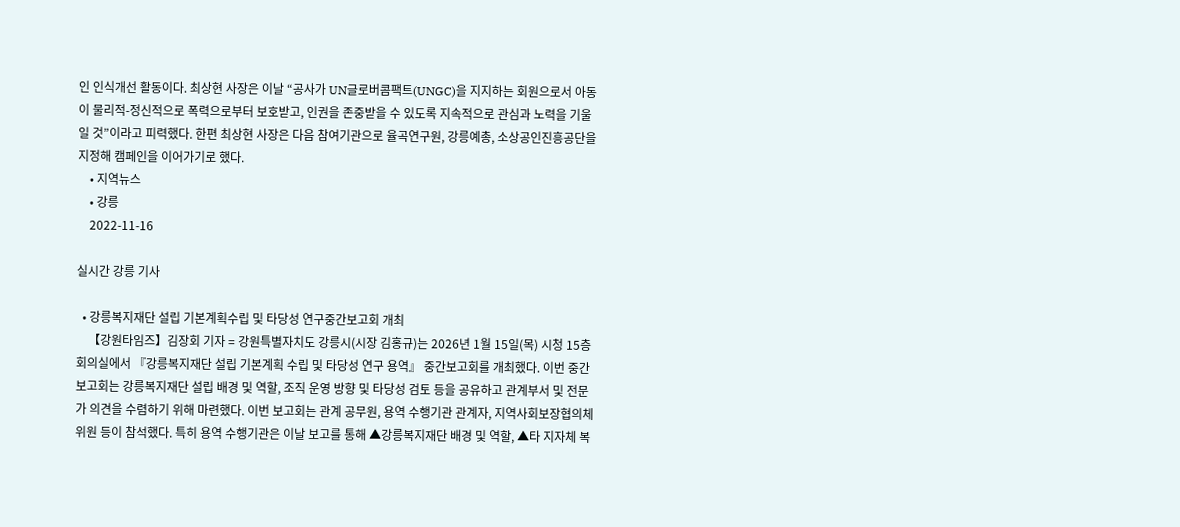인 인식개선 활동이다. 최상현 사장은 이날 “공사가 UN글로버콤팩트(UNGC)을 지지하는 회원으로서 아동이 물리적-정신적으로 폭력으로부터 보호받고, 인권을 존중받을 수 있도록 지속적으로 관심과 노력을 기울 일 것”이라고 피력했다. 한편 최상현 사장은 다음 참여기관으로 율곡연구원, 강릉예총, 소상공인진흥공단을 지정해 캠페인을 이어가기로 했다.
    • 지역뉴스
    • 강릉
    2022-11-16

실시간 강릉 기사

  • 강릉복지재단 설립 기본계획수립 및 타당성 연구중간보고회 개최
    【강원타임즈】김장회 기자 = 강원특별자치도 강릉시(시장 김홍규)는 2026년 1월 15일(목) 시청 15층 회의실에서 『강릉복지재단 설립 기본계획 수립 및 타당성 연구 용역』 중간보고회를 개최했다. 이번 중간보고회는 강릉복지재단 설립 배경 및 역할, 조직 운영 방향 및 타당성 검토 등을 공유하고 관계부서 및 전문가 의견을 수렴하기 위해 마련했다. 이번 보고회는 관계 공무원, 용역 수행기관 관계자, 지역사회보장협의체 위원 등이 참석했다. 특히 용역 수행기관은 이날 보고를 통해 ▲강릉복지재단 배경 및 역할, ▲타 지자체 복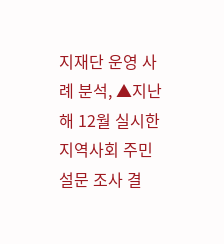지재단 운영 사례 분석, ▲지난해 12월 실시한 지역사회 주민 설문 조사 결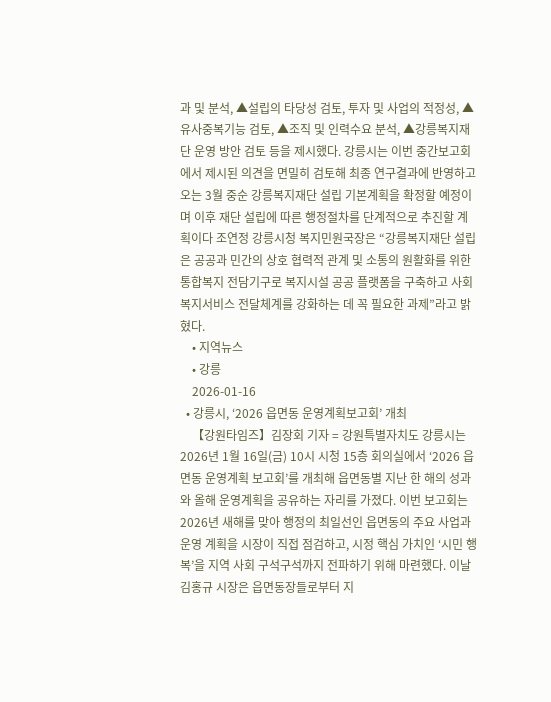과 및 분석, ▲설립의 타당성 검토, 투자 및 사업의 적정성, ▲유사중복기능 검토, ▲조직 및 인력수요 분석, ▲강릉복지재단 운영 방안 검토 등을 제시했다. 강릉시는 이번 중간보고회에서 제시된 의견을 면밀히 검토해 최종 연구결과에 반영하고 오는 3월 중순 강릉복지재단 설립 기본계획을 확정할 예정이며 이후 재단 설립에 따른 행정절차를 단계적으로 추진할 계획이다 조연정 강릉시청 복지민원국장은 “강릉복지재단 설립은 공공과 민간의 상호 협력적 관계 및 소통의 원활화를 위한 통합복지 전담기구로 복지시설 공공 플랫폼을 구축하고 사회복지서비스 전달체계를 강화하는 데 꼭 필요한 과제”라고 밝혔다.
    • 지역뉴스
    • 강릉
    2026-01-16
  • 강릉시, ‘2026 읍면동 운영계획보고회’ 개최
    【강원타임즈】김장회 기자 = 강원특별자치도 강릉시는 2026년 1월 16일(금) 10시 시청 15층 회의실에서 ‘2026 읍면동 운영계획 보고회’를 개최해 읍면동별 지난 한 해의 성과와 올해 운영계획을 공유하는 자리를 가졌다. 이번 보고회는 2026년 새해를 맞아 행정의 최일선인 읍면동의 주요 사업과 운영 계획을 시장이 직접 점검하고, 시정 핵심 가치인 ‘시민 행복’을 지역 사회 구석구석까지 전파하기 위해 마련했다. 이날 김홍규 시장은 읍면동장들로부터 지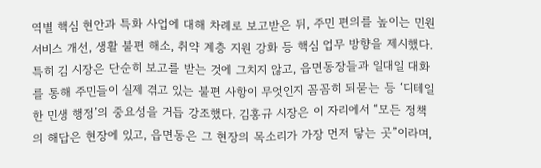역별 핵심 현안과 특화 사업에 대해 차례로 보고받은 뒤, 주민 편의를 높이는 민원 서비스 개선, 생활 불편 해소, 취약 계층 지원 강화 등 핵심 업무 방향을 제시했다. 특히 김 시장은 단순히 보고를 받는 것에 그치지 않고, 읍면동장들과 일대일 대화를 통해 주민들이 실제 겪고 있는 불편 사항이 무엇인지 꼼꼼히 되묻는 등 ‘디테일한 민생 행정’의 중요성을 거듭 강조했다. 김홍규 시장은 이 자리에서 “모든 정책의 해답은 현장에 있고, 읍면동은 그 현장의 목소리가 가장 먼저 닿는 곳”이라며,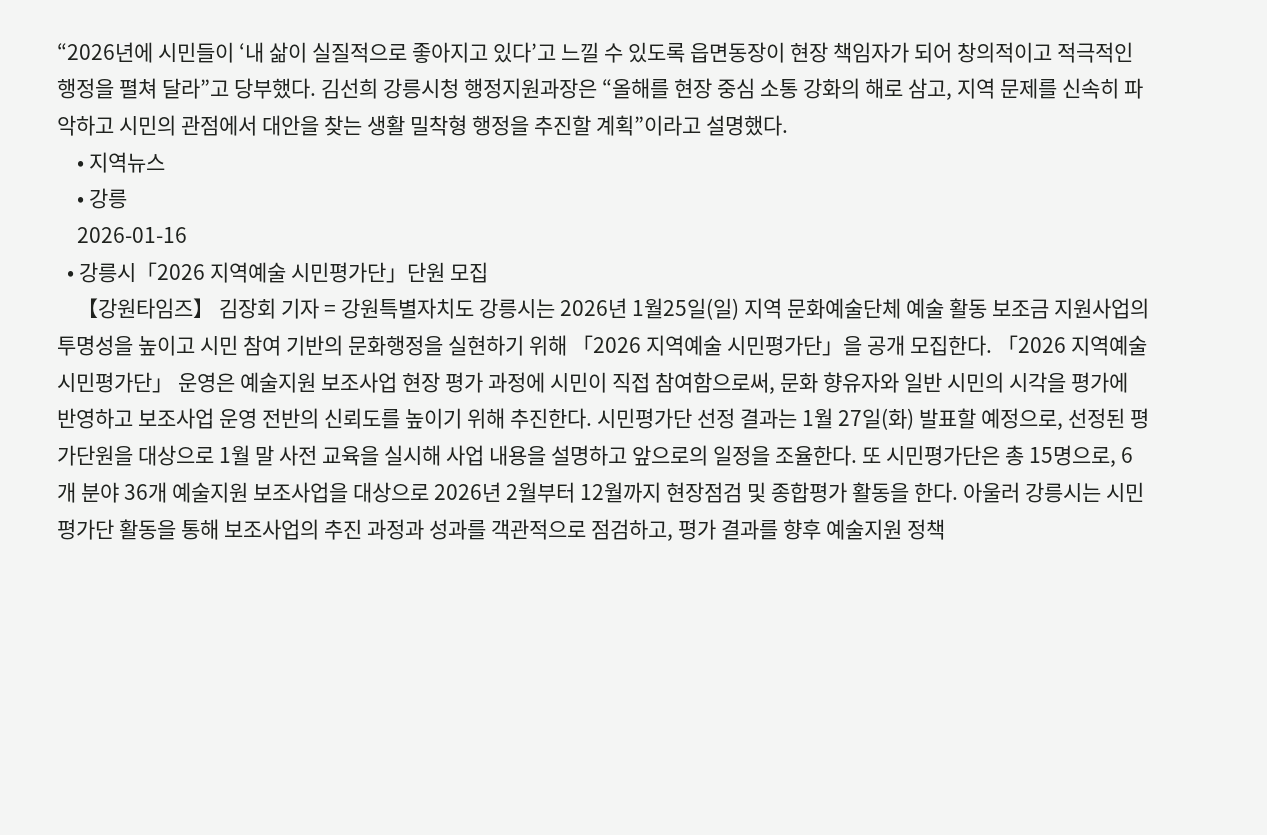“2026년에 시민들이 ‘내 삶이 실질적으로 좋아지고 있다’고 느낄 수 있도록 읍면동장이 현장 책임자가 되어 창의적이고 적극적인 행정을 펼쳐 달라”고 당부했다. 김선희 강릉시청 행정지원과장은 “올해를 현장 중심 소통 강화의 해로 삼고, 지역 문제를 신속히 파악하고 시민의 관점에서 대안을 찾는 생활 밀착형 행정을 추진할 계획”이라고 설명했다.
    • 지역뉴스
    • 강릉
    2026-01-16
  • 강릉시「2026 지역예술 시민평가단」단원 모집
    【강원타임즈】 김장회 기자 = 강원특별자치도 강릉시는 2026년 1월25일(일) 지역 문화예술단체 예술 활동 보조금 지원사업의 투명성을 높이고 시민 참여 기반의 문화행정을 실현하기 위해 「2026 지역예술 시민평가단」을 공개 모집한다. 「2026 지역예술 시민평가단」 운영은 예술지원 보조사업 현장 평가 과정에 시민이 직접 참여함으로써, 문화 향유자와 일반 시민의 시각을 평가에 반영하고 보조사업 운영 전반의 신뢰도를 높이기 위해 추진한다. 시민평가단 선정 결과는 1월 27일(화) 발표할 예정으로, 선정된 평가단원을 대상으로 1월 말 사전 교육을 실시해 사업 내용을 설명하고 앞으로의 일정을 조율한다. 또 시민평가단은 총 15명으로, 6개 분야 36개 예술지원 보조사업을 대상으로 2026년 2월부터 12월까지 현장점검 및 종합평가 활동을 한다. 아울러 강릉시는 시민평가단 활동을 통해 보조사업의 추진 과정과 성과를 객관적으로 점검하고, 평가 결과를 향후 예술지원 정책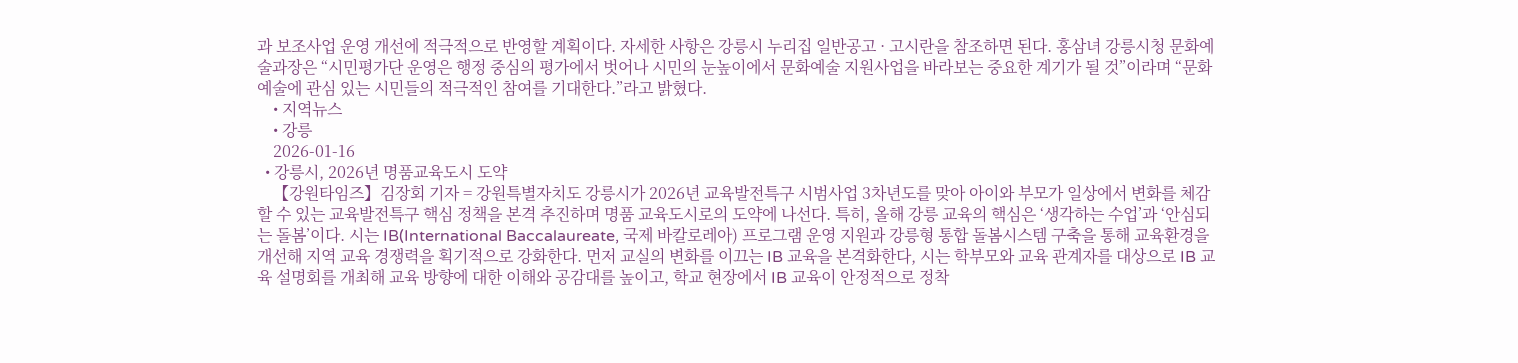과 보조사업 운영 개선에 적극적으로 반영할 계획이다. 자세한 사항은 강릉시 누리집 일반공고 · 고시란을 참조하면 된다. 홍삼녀 강릉시청 문화예술과장은 “시민평가단 운영은 행정 중심의 평가에서 벗어나 시민의 눈높이에서 문화예술 지원사업을 바라보는 중요한 계기가 될 것”이라며 “문화예술에 관심 있는 시민들의 적극적인 참여를 기대한다.”라고 밝혔다.
    • 지역뉴스
    • 강릉
    2026-01-16
  • 강릉시, 2026년 명품교육도시 도약
    【강원타임즈】김장회 기자 = 강원특별자치도 강릉시가 2026년 교육발전특구 시범사업 3차년도를 맞아 아이와 부모가 일상에서 변화를 체감할 수 있는 교육발전특구 핵심 정책을 본격 추진하며 명품 교육도시로의 도약에 나선다. 특히, 올해 강릉 교육의 핵심은 ‘생각하는 수업’과 ‘안심되는 돌봄’이다. 시는 IB(International Baccalaureate, 국제 바칼로레아) 프로그램 운영 지원과 강릉형 통합 돌봄시스템 구축을 통해 교육환경을 개선해 지역 교육 경쟁력을 획기적으로 강화한다. 먼저 교실의 변화를 이끄는 IB 교육을 본격화한다, 시는 학부모와 교육 관계자를 대상으로 IB 교육 설명회를 개최해 교육 방향에 대한 이해와 공감대를 높이고, 학교 현장에서 IB 교육이 안정적으로 정착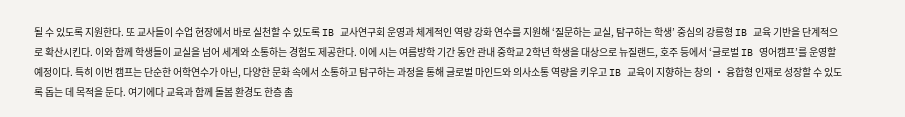될 수 있도록 지원한다. 또 교사들이 수업 현장에서 바로 실천할 수 있도록 IB 교사연구회 운영과 체계적인 역량 강화 연수를 지원해 ‘질문하는 교실, 탐구하는 학생’ 중심의 강릉형 IB 교육 기반을 단계적으로 확산시킨다. 이와 함께 학생들이 교실을 넘어 세계와 소통하는 경험도 제공한다. 이에 시는 여름방학 기간 동안 관내 중학교 2학년 학생을 대상으로 뉴질랜드, 호주 등에서 ‘글로벌 IB 영어캠프’를 운영할 예정이다. 특히 이번 캠프는 단순한 어학연수가 아닌, 다양한 문화 속에서 소통하고 탐구하는 과정을 통해 글로벌 마인드와 의사소통 역량을 키우고 IB 교육이 지향하는 창의 ‧ 융합형 인재로 성장할 수 있도록 돕는 데 목적을 둔다. 여기에다 교육과 함께 돌봄 환경도 한층 촘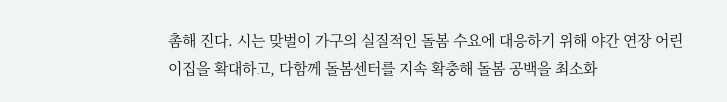촘해 진다. 시는 맞벌이 가구의 실질적인 돌봄 수요에 대응하기 위해 야간 연장 어린이집을 확대하고, 다함께 돌봄센터를 지속 확충해 돌봄 공백을 최소화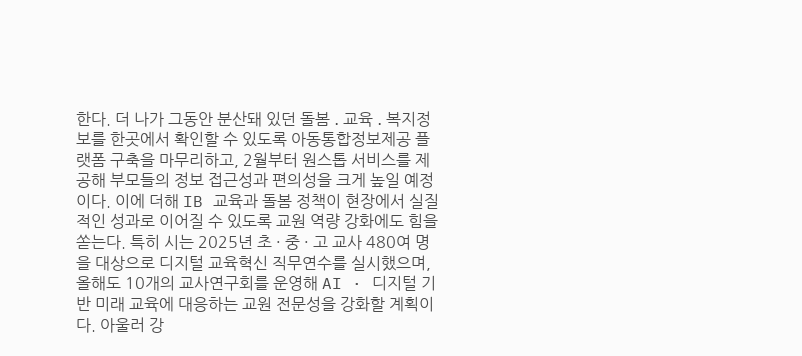한다. 더 나가 그동안 분산돼 있던 돌봄 ․ 교육 ․ 복지정보를 한곳에서 확인할 수 있도록 아동통합정보제공 플랫폼 구축을 마무리하고, 2월부터 원스톱 서비스를 제공해 부모들의 정보 접근성과 편의성을 크게 높일 예정이다. 이에 더해 IB 교육과 돌봄 정책이 현장에서 실질적인 성과로 이어질 수 있도록 교원 역량 강화에도 힘을 쏟는다. 특히 시는 2025년 초 · 중 · 고 교사 480여 명을 대상으로 디지털 교육혁신 직무연수를 실시했으며, 올해도 10개의 교사연구회를 운영해 AI · 디지털 기반 미래 교육에 대응하는 교원 전문성을 강화할 계획이다. 아울러 강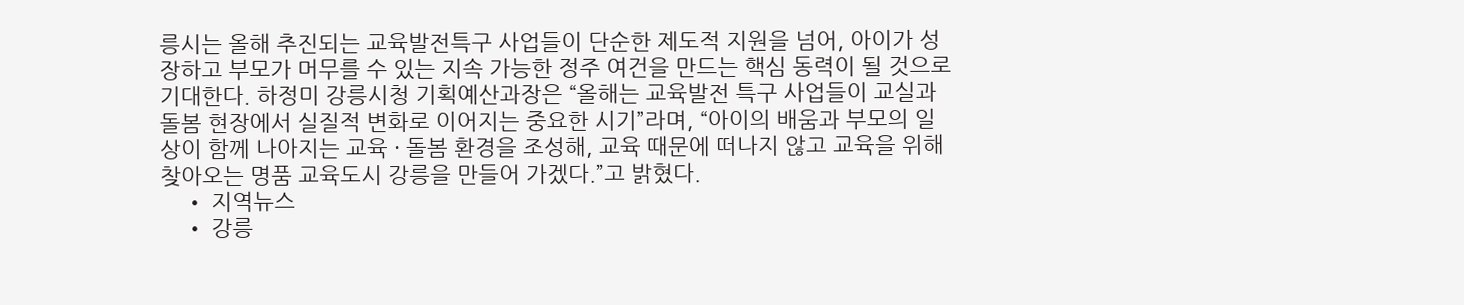릉시는 올해 추진되는 교육발전특구 사업들이 단순한 제도적 지원을 넘어, 아이가 성장하고 부모가 머무를 수 있는 지속 가능한 정주 여건을 만드는 핵심 동력이 될 것으로 기대한다. 하정미 강릉시청 기획예산과장은 “올해는 교육발전 특구 사업들이 교실과 돌봄 현장에서 실질적 변화로 이어지는 중요한 시기”라며, “아이의 배움과 부모의 일상이 함께 나아지는 교육 · 돌봄 환경을 조성해, 교육 때문에 떠나지 않고 교육을 위해 찾아오는 명품 교육도시 강릉을 만들어 가겠다.”고 밝혔다.
    • 지역뉴스
    • 강릉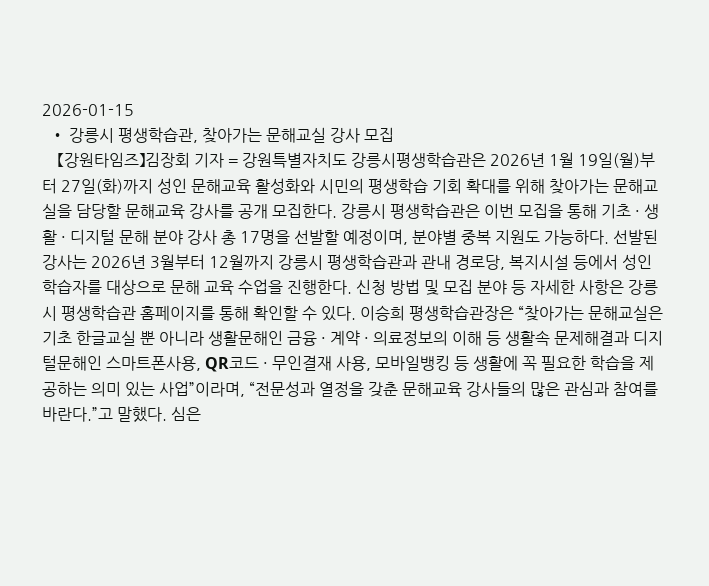2026-01-15
  • 강릉시 평생학습관, 찾아가는 문해교실 강사 모집
    【강원타임즈】김장회 기자 = 강원특별자치도 강릉시평생학습관은 2026년 1월 19일(월)부터 27일(화)까지 성인 문해교육 활성화와 시민의 평생학습 기회 확대를 위해 찾아가는 문해교실을 담당할 문해교육 강사를 공개 모집한다. 강릉시 평생학습관은 이번 모집을 통해 기초 · 생활 · 디지털 문해 분야 강사 총 17명을 선발할 예정이며, 분야별 중복 지원도 가능하다. 선발된 강사는 2026년 3월부터 12월까지 강릉시 평생학습관과 관내 경로당, 복지시설 등에서 성인 학습자를 대상으로 문해 교육 수업을 진행한다. 신청 방법 및 모집 분야 등 자세한 사항은 강릉시 평생학습관 홈페이지를 통해 확인할 수 있다. 이승희 평생학습관장은 “찾아가는 문해교실은 기초 한글교실 뿐 아니라 생활문해인 금융 · 계약 · 의료정보의 이해 등 생활속 문제해결과 디지털문해인 스마트폰사용, QR코드 · 무인결재 사용, 모바일뱅킹 등 생활에 꼭 필요한 학습을 제공하는 의미 있는 사업”이라며, “전문성과 열정을 갖춘 문해교육 강사들의 많은 관심과 참여를 바란다.”고 말했다. 심은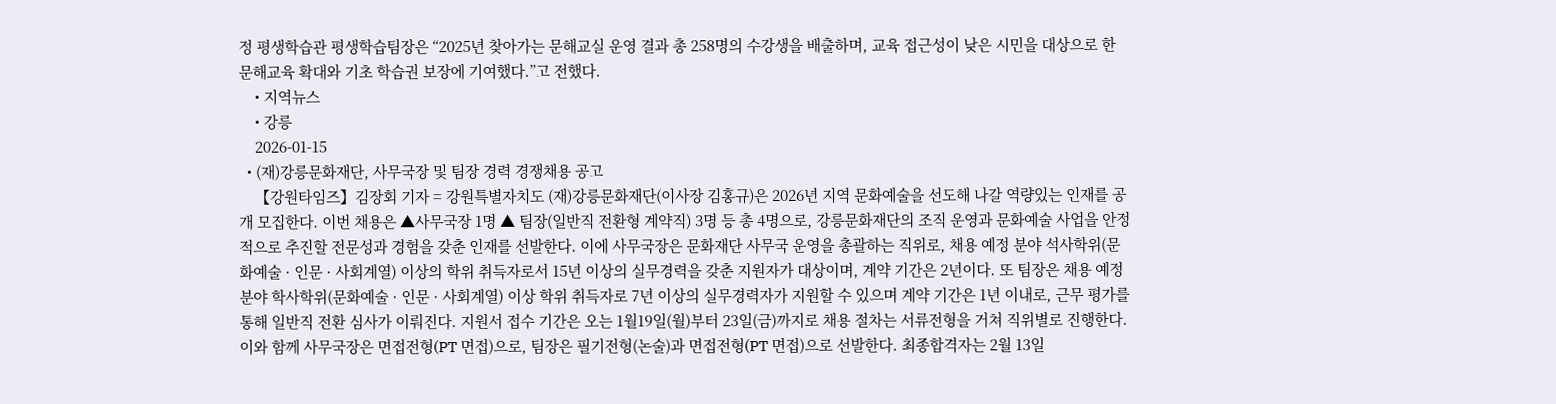정 평생학습관 평생학습팀장은 “2025년 찾아가는 문해교실 운영 결과 총 258명의 수강생을 배출하며, 교육 접근성이 낮은 시민을 대상으로 한 문해교육 확대와 기초 학습권 보장에 기여했다.”고 전했다.
    • 지역뉴스
    • 강릉
    2026-01-15
  • (재)강릉문화재단, 사무국장 및 팀장 경력 경쟁채용 공고
    【강원타임즈】김장회 기자 = 강원특별자치도 (재)강릉문화재단(이사장 김홍규)은 2026년 지역 문화예술을 선도해 나갈 역량있는 인재를 공개 모집한다. 이번 채용은 ▲사무국장 1명 ▲ 팀장(일반직 전환형 계약직) 3명 등 총 4명으로, 강릉문화재단의 조직 운영과 문화예술 사업을 안정적으로 추진할 전문성과 경험을 갖춘 인재를 선발한다. 이에 사무국장은 문화재단 사무국 운영을 총괄하는 직위로, 채용 예정 분야 석사학위(문화예술 · 인문 · 사회계열) 이상의 학위 취득자로서 15년 이상의 실무경력을 갖춘 지원자가 대상이며, 계약 기간은 2년이다. 또 팀장은 채용 예정 분야 학사학위(문화예술 · 인문 · 사회계열) 이상 학위 취득자로 7년 이상의 실무경력자가 지원할 수 있으며 계약 기간은 1년 이내로, 근무 평가를 통해 일반직 전환 심사가 이뤄진다. 지원서 접수 기간은 오는 1월19일(월)부터 23일(금)까지로 채용 절차는 서류전형을 거쳐 직위별로 진행한다. 이와 함께 사무국장은 면접전형(PT 면접)으로, 팀장은 필기전형(논술)과 면접전형(PT 면접)으로 선발한다. 최종합격자는 2월 13일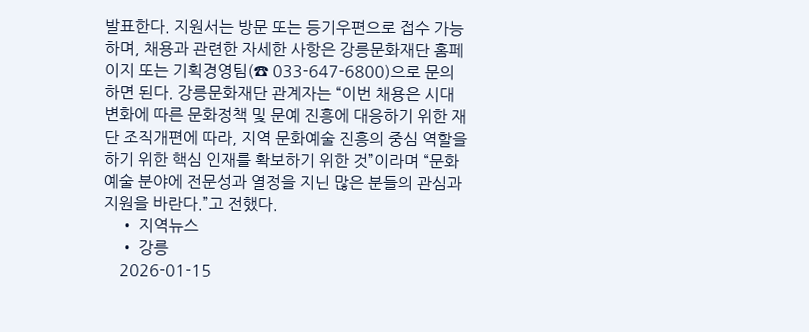발표한다. 지원서는 방문 또는 등기우편으로 접수 가능하며, 채용과 관련한 자세한 사항은 강릉문화재단 홈페이지 또는 기획경영팀(☎ 033-647-6800)으로 문의하면 된다. 강릉문화재단 관계자는 “이번 채용은 시대 변화에 따른 문화정책 및 문예 진흥에 대응하기 위한 재단 조직개편에 따라, 지역 문화예술 진흥의 중심 역할을 하기 위한 핵심 인재를 확보하기 위한 것”이라며 “문화예술 분야에 전문성과 열정을 지닌 많은 분들의 관심과 지원을 바란다.”고 전했다.
    • 지역뉴스
    • 강릉
    2026-01-15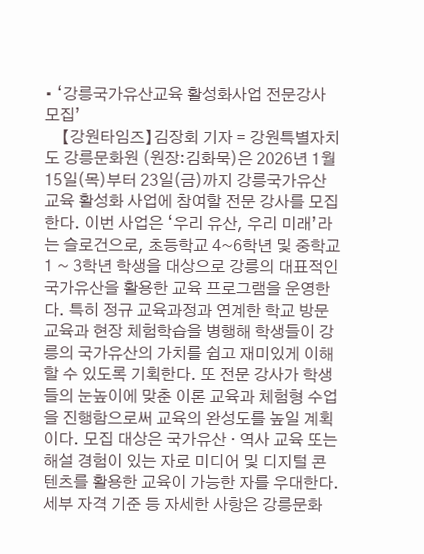• ‘강릉국가유산교육 활성화사업 전문강사 모집’
    【강원타임즈】김장회 기자 = 강원특별자치도 강릉문화원 (원장:김화묵)은 2026년 1월 15일(목)부터 23일(금)까지 강릉국가유산교육 활성화 사업에 참여할 전문 강사를 모집한다. 이번 사업은 ‘우리 유산, 우리 미래’라는 슬로건으로, 초등학교 4~6학년 및 중학교 1 ~ 3학년 학생을 대상으로 강릉의 대표적인 국가유산을 활용한 교육 프로그램을 운영한다. 특히 정규 교육과정과 연계한 학교 방문 교육과 현장 체험학습을 병행해 학생들이 강릉의 국가유산의 가치를 쉽고 재미있게 이해할 수 있도록 기획한다. 또 전문 강사가 학생들의 눈높이에 맞춘 이론 교육과 체험형 수업을 진행함으로써 교육의 완성도를 높일 계획이다. 모집 대상은 국가유산 · 역사 교육 또는 해설 경험이 있는 자로 미디어 및 디지털 콘텐츠를 활용한 교육이 가능한 자를 우대한다. 세부 자격 기준 등 자세한 사항은 강릉문화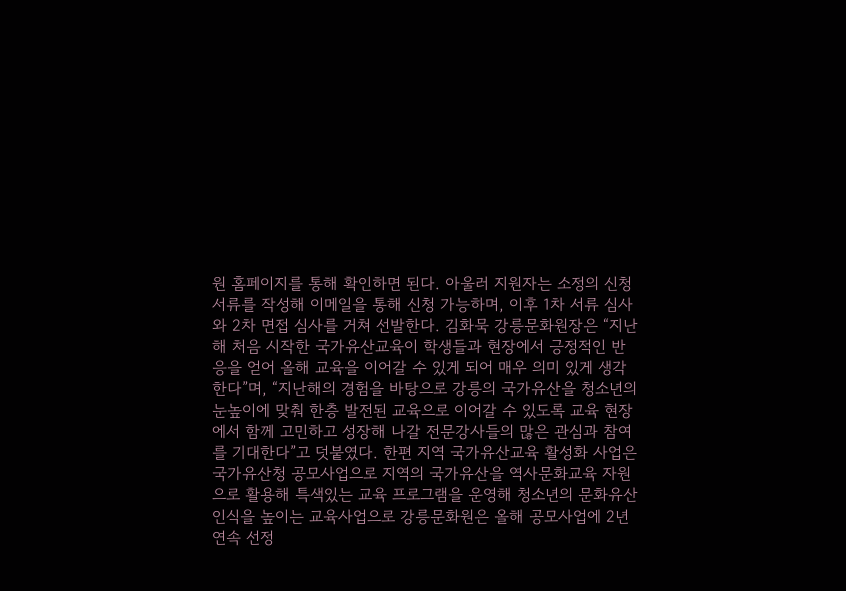원 홈페이지를 통해 확인하면 된다. 아울러 지원자는 소정의 신청 서류를 작성해 이메일을 통해 신청 가능하며, 이후 1차 서류 심사와 2차 면접 심사를 거쳐 선발한다. 김화묵 강릉문화원장은 “지난해 처음 시작한 국가유산교육이 학생들과 현장에서 긍정적인 반응을 얻어 올해 교육을 이어갈 수 있게 되어 매우 의미 있게 생각한다”며, “지난해의 경험을 바탕으로 강릉의 국가유산을 청소년의 눈높이에 맞춰 한층 발전된 교육으로 이어갈 수 있도록 교육 현장에서 함께 고민하고 성장해 나갈 전문강사들의 많은 관심과 참여를 기대한다”고 덧붙였다. 한편 지역 국가유산교육 활성화 사업은 국가유산청 공모사업으로 지역의 국가유산을 역사문화교육 자원으로 활용해 특색있는 교육 프로그램을 운영해 청소년의 문화유산 인식을 높이는 교육사업으로 강릉문화원은 올해 공모사업에 2년 연속 선정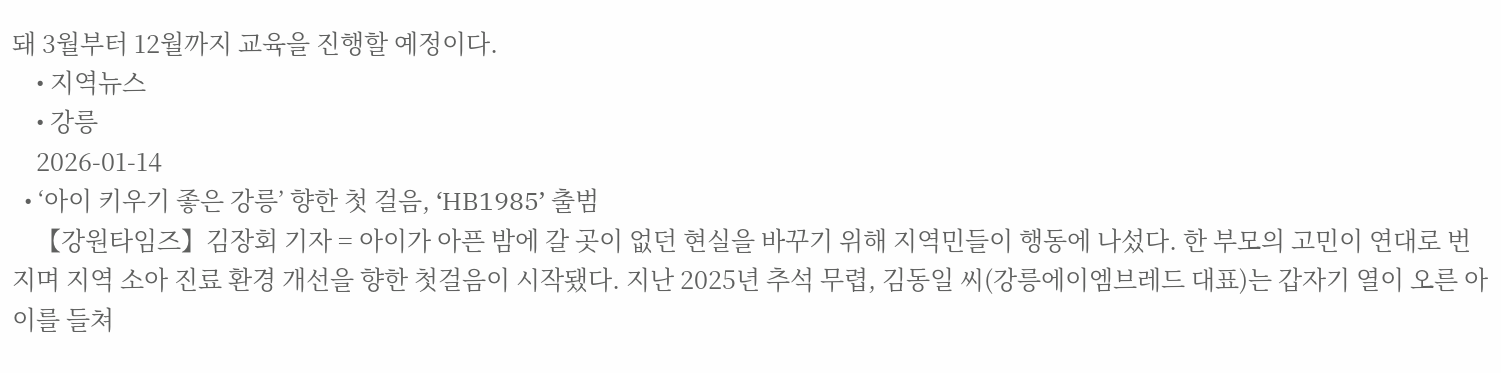돼 3월부터 12월까지 교육을 진행할 예정이다.
    • 지역뉴스
    • 강릉
    2026-01-14
  • ‘아이 키우기 좋은 강릉’ 향한 첫 걸음, ‘HB1985’ 출범
    【강원타임즈】김장회 기자 = 아이가 아픈 밤에 갈 곳이 없던 현실을 바꾸기 위해 지역민들이 행동에 나섰다. 한 부모의 고민이 연대로 번지며 지역 소아 진료 환경 개선을 향한 첫걸음이 시작됐다. 지난 2025년 추석 무렵, 김동일 씨(강릉에이엠브레드 대표)는 갑자기 열이 오른 아이를 들쳐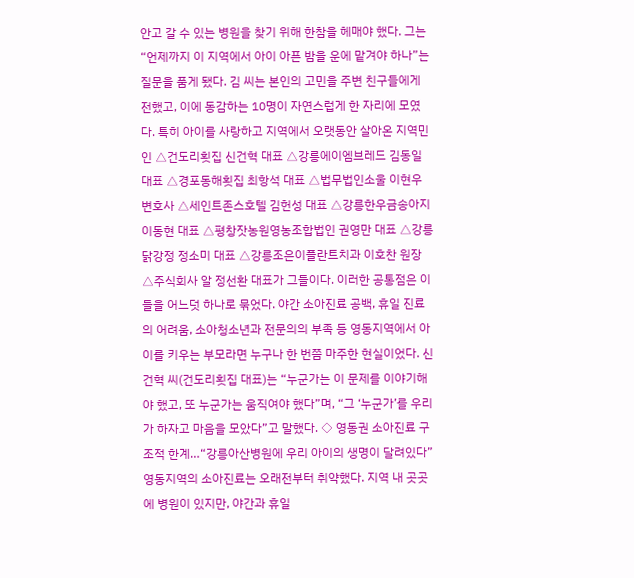안고 갈 수 있는 병원을 찾기 위해 한참을 헤매야 했다. 그는 “언제까지 이 지역에서 아이 아픈 밤을 운에 맡겨야 하나”는 질문을 품게 됐다. 김 씨는 본인의 고민을 주변 친구들에게 전했고, 이에 동감하는 10명이 자연스럽게 한 자리에 모였다. 특히 아이를 사랑하고 지역에서 오랫동안 살아온 지역민인 △건도리횟집 신건혁 대표 △강릉에이엠브레드 김동일 대표 △경포동해횟집 최항석 대표 △법무법인소울 이현우 변호사 △세인트존스호텔 김헌성 대표 △강릉한우금송아지 이동현 대표 △평창잣농원영농조합법인 권영만 대표 △강릉닭강정 정소미 대표 △강릉조은이플란트치과 이호찬 원장 △주식회사 알 정선환 대표가 그들이다. 이러한 공통점은 이들을 어느덧 하나로 묶었다. 야간 소아진료 공백, 휴일 진료의 어려움, 소아청소년과 전문의의 부족 등 영동지역에서 아이를 키우는 부모라면 누구나 한 번쯤 마주한 현실이었다. 신건혁 씨(건도리횟집 대표)는 “누군가는 이 문제를 이야기해야 했고, 또 누군가는 움직여야 했다”며, “그 ‘누군가’를 우리가 하자고 마음을 모았다”고 말했다. ◇ 영동권 소아진료 구조적 한계…“강릉아산병원에 우리 아이의 생명이 달려있다” 영동지역의 소아진료는 오래전부터 취약했다. 지역 내 곳곳에 병원이 있지만, 야간과 휴일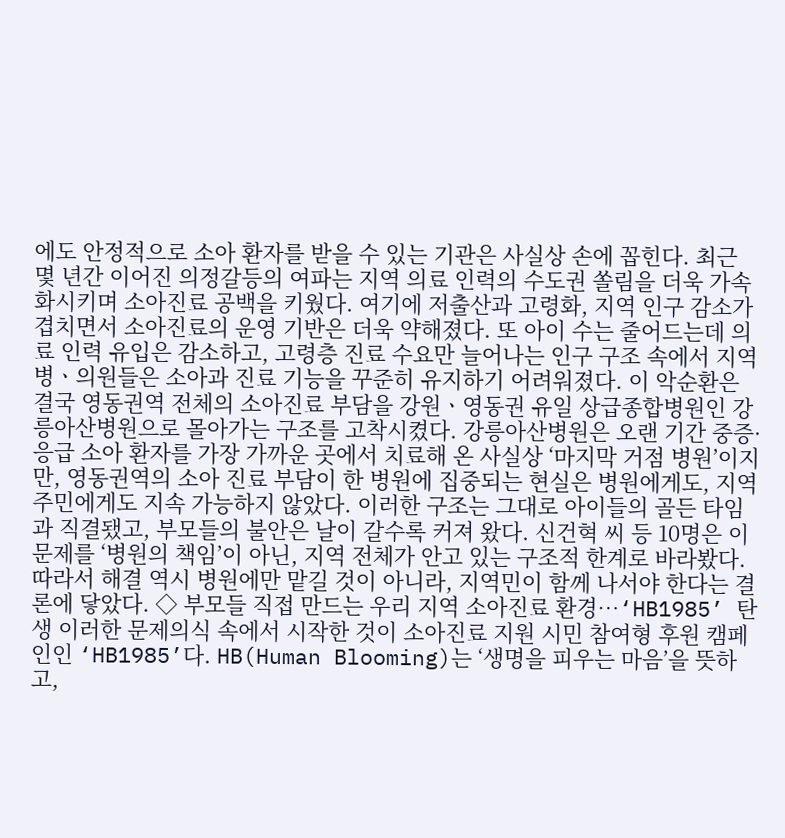에도 안정적으로 소아 환자를 받을 수 있는 기관은 사실상 손에 꼽힌다. 최근 몇 년간 이어진 의정갈등의 여파는 지역 의료 인력의 수도권 쏠림을 더욱 가속화시키며 소아진료 공백을 키웠다. 여기에 저출산과 고령화, 지역 인구 감소가 겹치면서 소아진료의 운영 기반은 더욱 약해졌다. 또 아이 수는 줄어드는데 의료 인력 유입은 감소하고, 고령층 진료 수요만 늘어나는 인구 구조 속에서 지역 병ㆍ의원들은 소아과 진료 기능을 꾸준히 유지하기 어려워졌다. 이 악순환은 결국 영동권역 전체의 소아진료 부담을 강원ㆍ영동권 유일 상급종합병원인 강릉아산병원으로 몰아가는 구조를 고착시켰다. 강릉아산병원은 오랜 기간 중증·응급 소아 환자를 가장 가까운 곳에서 치료해 온 사실상 ‘마지막 거점 병원’이지만, 영동권역의 소아 진료 부담이 한 병원에 집중되는 현실은 병원에게도, 지역 주민에게도 지속 가능하지 않았다. 이러한 구조는 그대로 아이들의 골든 타임과 직결됐고, 부모들의 불안은 날이 갈수록 커져 왔다. 신건혁 씨 등 10명은 이 문제를 ‘병원의 책임’이 아닌, 지역 전체가 안고 있는 구조적 한계로 바라봤다. 따라서 해결 역시 병원에만 맡길 것이 아니라, 지역민이 함께 나서야 한다는 결론에 닿았다. ◇ 부모들 직접 만드는 우리 지역 소아진료 환경…‘HB1985’ 탄생 이러한 문제의식 속에서 시작한 것이 소아진료 지원 시민 참여형 후원 캠페인인 ‘HB1985’다. HB(Human Blooming)는 ‘생명을 피우는 마음’을 뜻하고,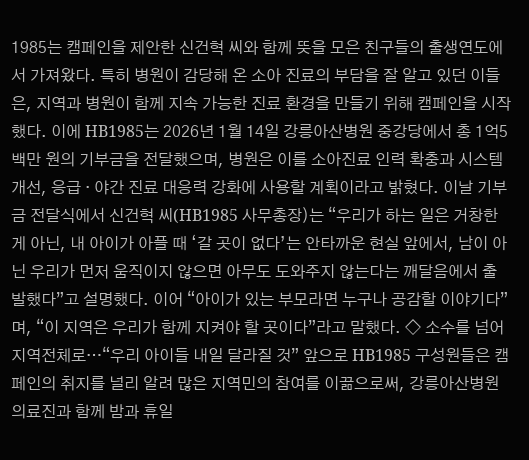1985는 캠페인을 제안한 신건혁 씨와 함께 뜻을 모은 친구들의 출생연도에서 가져왔다. 특히 병원이 감당해 온 소아 진료의 부담을 잘 알고 있던 이들은, 지역과 병원이 함께 지속 가능한 진료 환경을 만들기 위해 캠페인을 시작했다. 이에 HB1985는 2026년 1월 14일 강릉아산병원 중강당에서 총 1억5백만 원의 기부금을 전달했으며, 병원은 이를 소아진료 인력 확충과 시스템 개선, 응급 · 야간 진료 대응력 강화에 사용할 계획이라고 밝혔다. 이날 기부금 전달식에서 신건혁 씨(HB1985 사무총장)는 “우리가 하는 일은 거창한 게 아닌, 내 아이가 아플 때 ‘갈 곳이 없다’는 안타까운 현실 앞에서, 남이 아닌 우리가 먼저 움직이지 않으면 아무도 도와주지 않는다는 깨달음에서 출발했다”고 설명했다. 이어 “아이가 있는 부모라면 누구나 공감할 이야기다”며, “이 지역은 우리가 함께 지켜야 할 곳이다”라고 말했다. ◇ 소수를 넘어 지역전체로…“우리 아이들 내일 달라질 것” 앞으로 HB1985 구성원들은 캠페인의 취지를 널리 알려 많은 지역민의 참여를 이끎으로써, 강릉아산병원 의료진과 함께 밤과 휴일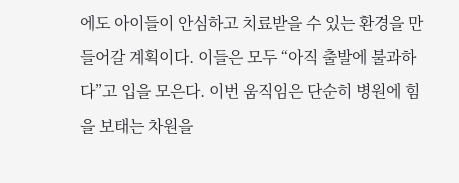에도 아이들이 안심하고 치료받을 수 있는 환경을 만들어갈 계획이다. 이들은 모두 “아직 출발에 불과하다”고 입을 모은다. 이번 움직임은 단순히 병원에 힘을 보태는 차원을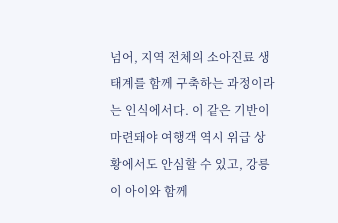넘어, 지역 전체의 소아진료 생태계를 함께 구축하는 과정이라는 인식에서다. 이 같은 기반이 마련돼야 여행객 역시 위급 상황에서도 안심할 수 있고, 강릉이 아이와 함께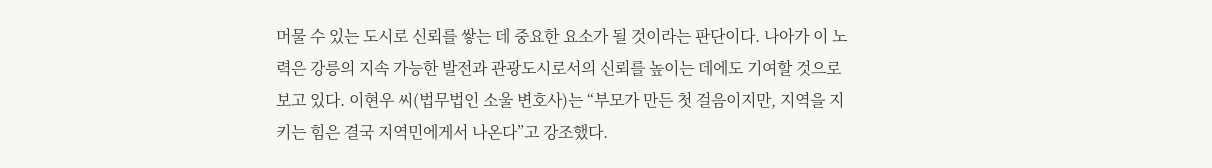머물 수 있는 도시로 신뢰를 쌓는 데 중요한 요소가 될 것이라는 판단이다. 나아가 이 노력은 강릉의 지속 가능한 발전과 관광도시로서의 신뢰를 높이는 데에도 기여할 것으로 보고 있다. 이현우 씨(법무법인 소울 변호사)는 “부모가 만든 첫 걸음이지만, 지역을 지키는 힘은 결국 지역민에게서 나온다”고 강조했다.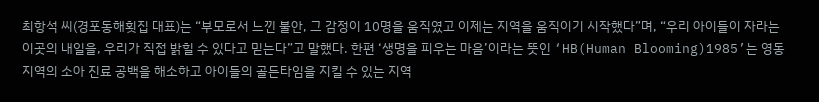최항석 씨(경포동해횟집 대표)는 “부모로서 느낀 불안, 그 감정이 10명을 움직였고 이제는 지역을 움직이기 시작했다”며, “우리 아이들이 자라는 이곳의 내일을, 우리가 직접 밝힐 수 있다고 믿는다”고 말했다. 한편 ‘생명을 피우는 마음’이라는 뜻인 ‘HB(Human Blooming)1985’는 영동지역의 소아 진료 공백을 해소하고 아이들의 골든타임을 지킬 수 있는 지역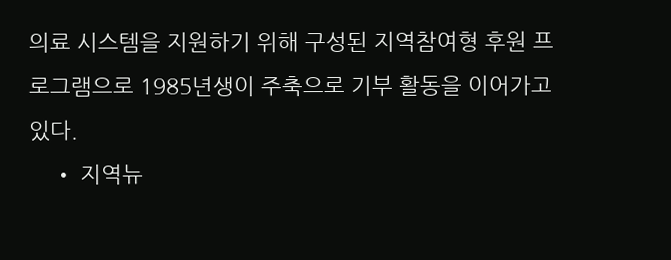의료 시스템을 지원하기 위해 구성된 지역참여형 후원 프로그램으로 1985년생이 주축으로 기부 활동을 이어가고 있다.
    • 지역뉴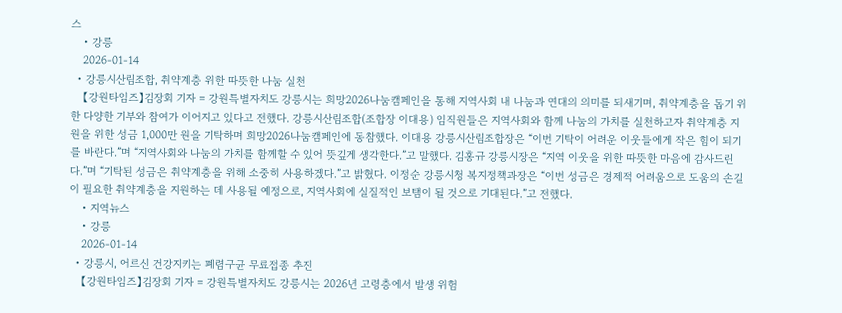스
    • 강릉
    2026-01-14
  • 강릉시산림조합, 취약계층 위한 따뜻한 나눔 실천
    【강원타임즈】김장회 기자 = 강원특별자치도 강릉시는 희망2026나눔캠페인을 통해 지역사회 내 나눔과 연대의 의미를 되새기며, 취약계층을 돕기 위한 다양한 기부와 참여가 이어지고 있다고 전했다. 강릉시산림조합(조합장 이대용) 임직원들은 지역사회와 함께 나눔의 가치를 실천하고자 취약계층 지원을 위한 성금 1,000만 원을 기탁하며 희망2026나눔캠페인에 동참했다. 이대용 강릉시산림조합장은 “이번 기탁이 어려운 이웃들에게 작은 힘이 되기를 바란다.”며 “지역사회와 나눔의 가치를 함께할 수 있어 뜻깊게 생각한다.”고 말했다. 김홍규 강릉시장은 “지역 이웃을 위한 따뜻한 마음에 감사드린다.”며 “기탁된 성금은 취약계층을 위해 소중히 사용하겠다.”고 밝혔다. 이정순 강릉시청 복지정책과장은 “이번 성금은 경제적 어려움으로 도움의 손길이 필요한 취약계층을 지원하는 데 사용될 예정으로, 지역사회에 실질적인 보탬이 될 것으로 기대된다.”고 전했다.
    • 지역뉴스
    • 강릉
    2026-01-14
  • 강릉시, 어르신 건강지키는 폐렴구균 무료접종 추진
    【강원타임즈】김장회 기자 = 강원특별자치도 강릉시는 2026년 고령층에서 발생 위험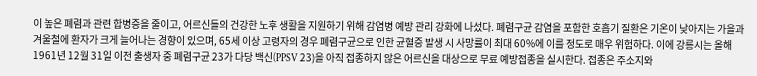이 높은 폐렴과 관련 합병증을 줄이고, 어르신들의 건강한 노후 생활을 지원하기 위해 감염병 예방 관리 강화에 나섰다. 폐렴구균 감염을 포함한 호흡기 질환은 기온이 낮아지는 가을과 겨울철에 환자가 크게 늘어나는 경향이 있으며, 65세 이상 고령자의 경우 폐렴구균으로 인한 균혈증 발생 시 사망률이 최대 60%에 이를 정도로 매우 위험하다. 이에 강릉시는 올해 1961년 12월 31일 이전 출생자 중 폐렴구균 23가 다당 백신(PPSV 23)을 아직 접종하지 않은 어르신을 대상으로 무료 예방접종을 실시한다. 접종은 주소지와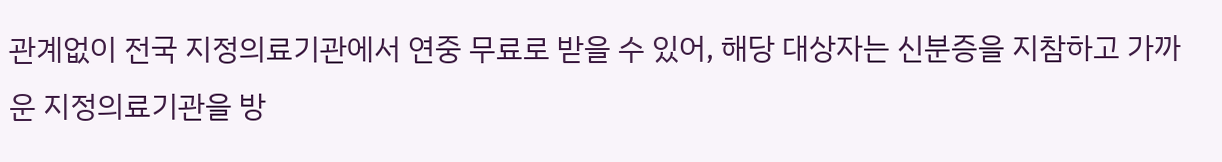관계없이 전국 지정의료기관에서 연중 무료로 받을 수 있어, 해당 대상자는 신분증을 지참하고 가까운 지정의료기관을 방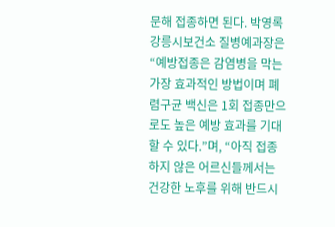문해 접종하면 된다. 박영록 강릉시보건소 질병예과장은 “예방접종은 감염병을 막는 가장 효과적인 방법이며 폐렴구균 백신은 1회 접종만으로도 높은 예방 효과를 기대할 수 있다.”며, “아직 접종하지 않은 어르신들께서는 건강한 노후를 위해 반드시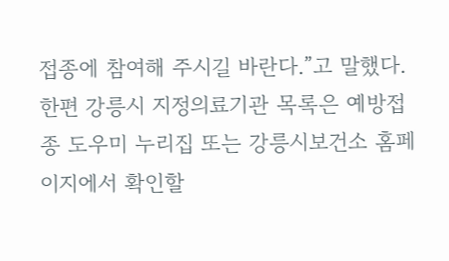접종에 참여해 주시길 바란다.”고 말했다. 한편 강릉시 지정의료기관 목록은 예방접종 도우미 누리집 또는 강릉시보건소 홈페이지에서 확인할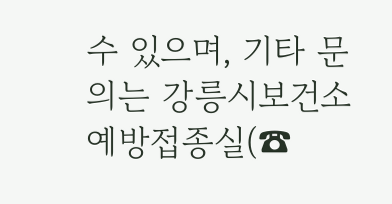수 있으며, 기타 문의는 강릉시보건소 예방접종실(☎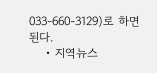033-660-3129)로 하면 된다.
    • 지역뉴스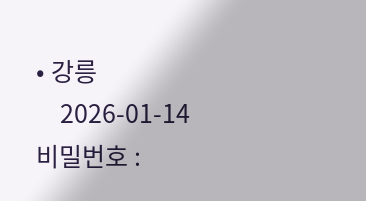• 강릉
    2026-01-14
비밀번호 :